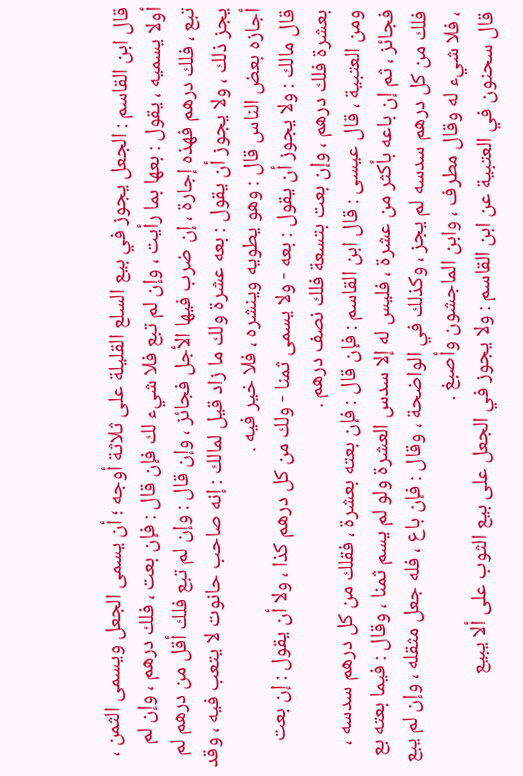قال ابن القاسم : الجعل يجوز في بيع السلع القليلة على ثلاثة أوجه ؛ أن يسمى الجعل ويسمى الثمن ، أولا يسميه ، يقول : بعها بما رأيت ، وإن لم تبع فلا شيء لك فإن قال : فإن بعت ، فلك درهم ، وإن لم تبع ، فلك درهم فهذه إجارة ، إن ضرب فيها الأجل فجائز ، وإن قال : وإن لم تبع فلك أقل من درهم لم يجز ذلك ، ولا يجوز أن يقول : بعه عشرة ولك ما زاد قيل لمالك : إنه صاحب حانوت لا يتعب فيه ، وقد أجازه بعض الناس قال : وهو يطويه وينشره ، فلا خير فيه .
قال مالك : ولا يجوز أن يقول : بعه - ولا يسمى ثمنا - ولك من كل درهم كذا ، ولا أن يقول : إن بعت بعشرة فلك درهم ، وإن بعت بتسعة فلك نصف درهم .
ومن العتبية ، قال عيسى : قال ابن القاسم : فإن قال : فإن بعته بعشرة ، فقلك من كل درهم سدسه ، فجائز ، ثم إن باعه بأكثر من عشرة ، فليس له إلا سدس العشرة ولو لم يسم ثمنا ، وقال : فيما بعته بع فلك من كل درهم سدسه لم يجز ، وكذلك في الواضحة ، وقال : فإن باع ، فله جعل مثقله ، وإن لم يبع ، فلا شيء له وقال مطرف ، وابن الماجشون وأصبغ .
قال سحنون في العتبية عن ابن القاسم : ولا يجوز في الجعل على بيع الثوب على ألا يبيع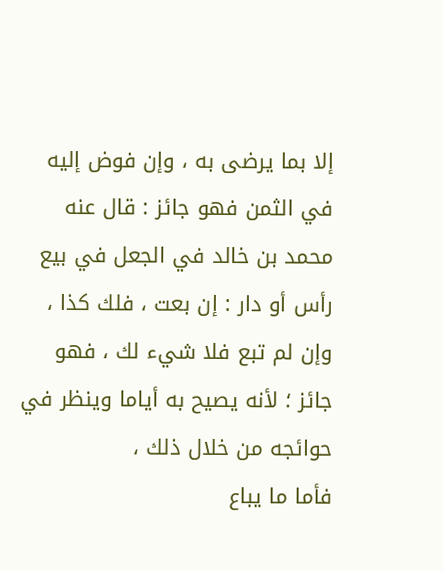إلا بما يرضى به ، وإن فوض إليه في الثمن فهو جائز : قال عنه محمد بن خالد في الجعل في بيع رأس أو دار : إن بعت ، فلك كذا ، وإن لم تبع فلا شيء لك ، فهو جائز ؛ لأنه يصيح به أياما وينظر في حوائجه من خلال ذلك ،
فأما ما يباع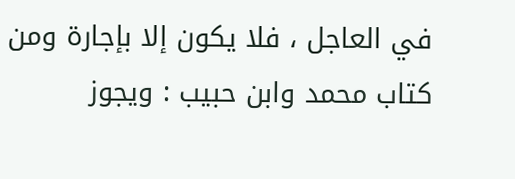في العاجل ، فلا يكون إلا بإجارة ومن كتاب محمد وابن حبيب : ويجوز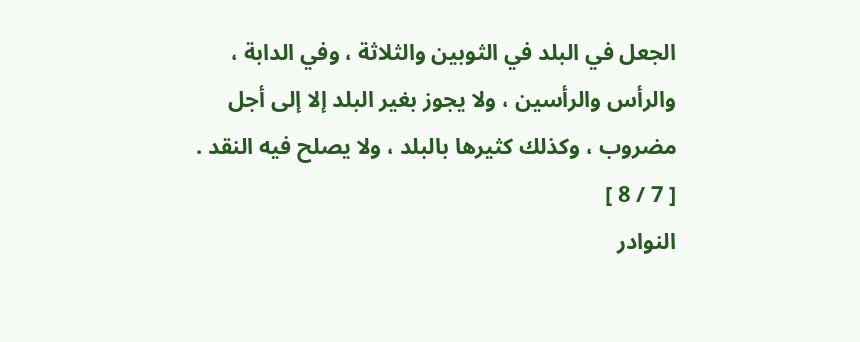الجعل في البلد في الثوبين والثلاثة ، وفي الدابة ، والرأس والرأسين ، ولا يجوز بغير البلد إلا إلى أجل مضروب ، وكذلك كثيرها بالبلد ، ولا يصلح فيه النقد .
[ 7 / 8 ]
النوادر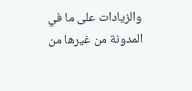والزيادات على ما في المدونة من غيرها من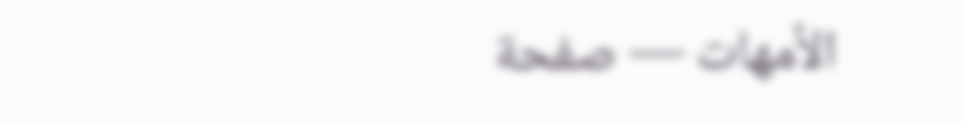الأمهات — صفحة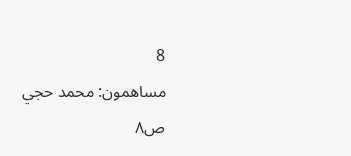8
مساهمون: محمد حجي
ص٨